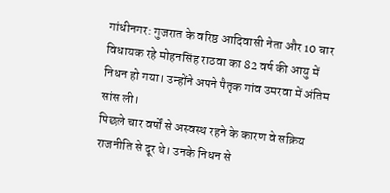गांधीनगर: गुजरात के वरिष्ठ आदिवासी नेता और 10 बार विधायक रहे मोहनसिंह राठवा का 82 वर्ष की आयु में निधन हो गया। उन्होंने अपने पैतृक गांव उमरवा में अंतिम सांस ली।
पिछले चार वर्षों से अस्वस्थ रहने के कारण वे सक्रिय राजनीति से दूर थे। उनके निधन से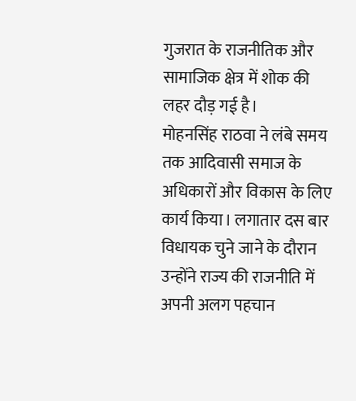गुजरात के राजनीतिक और सामाजिक क्षेत्र में शोक की लहर दौड़ गई है।
मोहनसिंह राठवा ने लंबे समय तक आदिवासी समाज के अधिकारों और विकास के लिए कार्य किया। लगातार दस बार विधायक चुने जाने के दौरान उन्होंने राज्य की राजनीति में अपनी अलग पहचान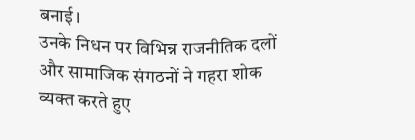बनाई।
उनके निधन पर विभिन्न राजनीतिक दलों और सामाजिक संगठनों ने गहरा शोक व्यक्त करते हुए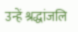उन्हें श्रद्धांजलि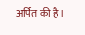अर्पित की है।